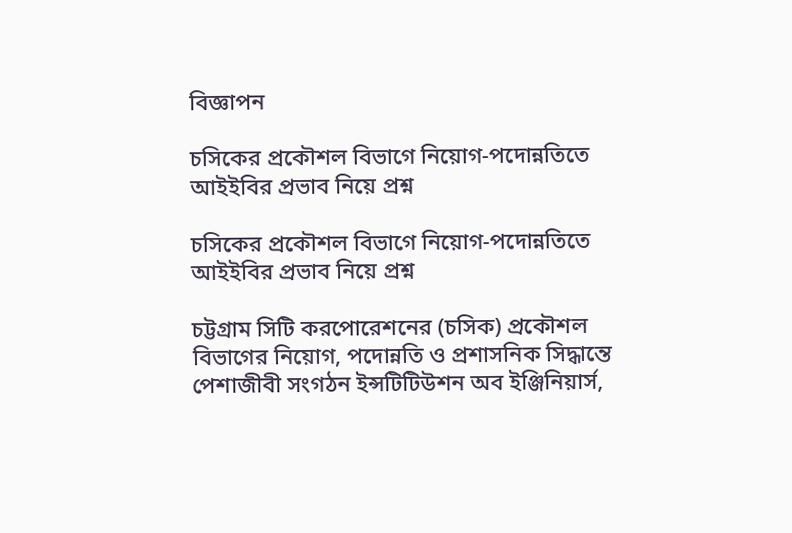বিজ্ঞাপন

চসিকের প্রকৌশল বিভাগে নিয়োগ-পদোন্নতিতে আইইবির প্রভাব নিয়ে প্রশ্ন

চসিকের প্রকৌশল বিভাগে নিয়োগ-পদোন্নতিতে আইইবির প্রভাব নিয়ে প্রশ্ন

চট্টগ্রাম সিটি করপোরেশনের (চসিক) প্রকৌশল বিভাগের নিয়োগ, পদোন্নতি ও প্রশাসনিক সিদ্ধান্তে পেশাজীবী সংগঠন ইন্সটিটিউশন অব ইঞ্জিনিয়ার্স,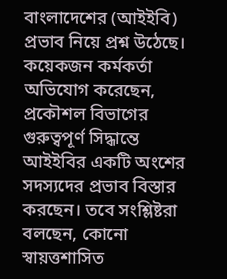বাংলাদেশের (আইইবি) প্রভাব নিয়ে প্রশ্ন উঠেছে। কয়েকজন কর্মকর্তা অভিযোগ করেছেন, প্রকৌশল বিভাগের গুরুত্বপূর্ণ সিদ্ধান্তে আইইবির একটি অংশের সদস্যদের প্রভাব বিস্তার করছেন। তবে সংশ্লিষ্টরা বলছেন, কোনো স্বায়ত্তশাসিত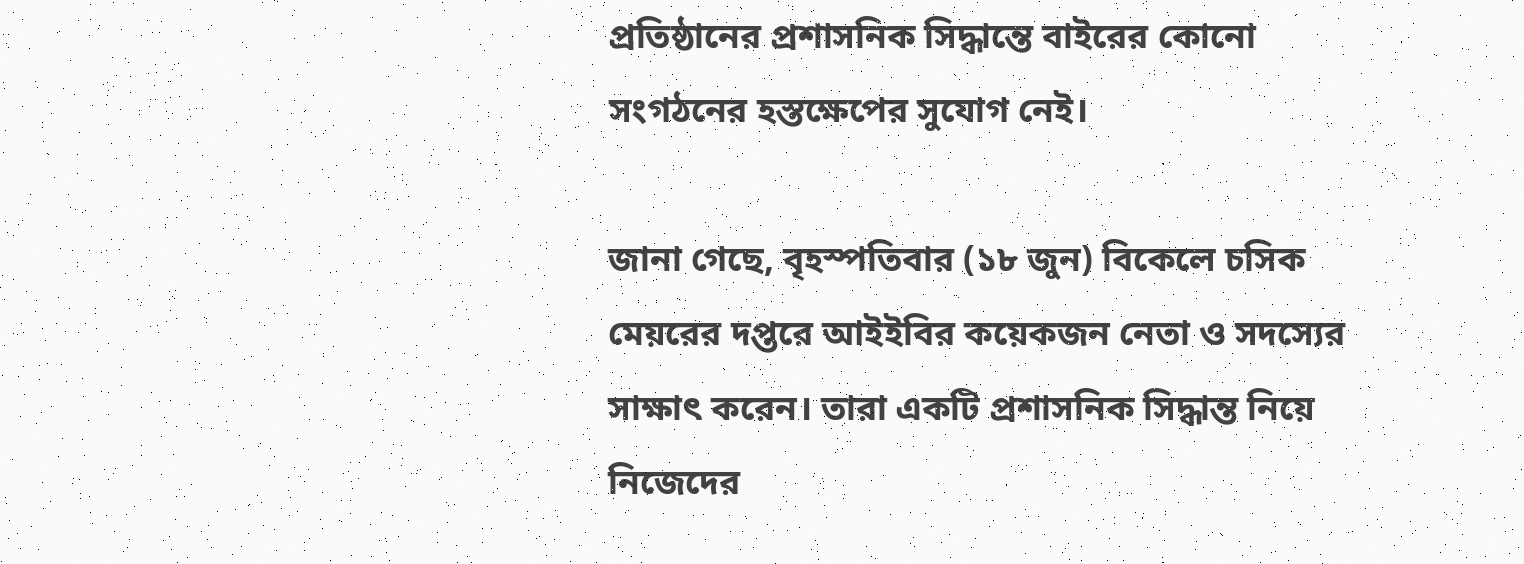প্রতিষ্ঠানের প্রশাসনিক সিদ্ধান্তে বাইরের কোনো সংগঠনের হস্তক্ষেপের সুযোগ নেই।

জানা গেছে, বৃহস্পতিবার (১৮ জুন) বিকেলে চসিক মেয়রের দপ্তরে আইইবির কয়েকজন নেতা ও সদস্যের সাক্ষাৎ করেন। তারা একটি প্রশাসনিক সিদ্ধান্ত নিয়ে নিজেদের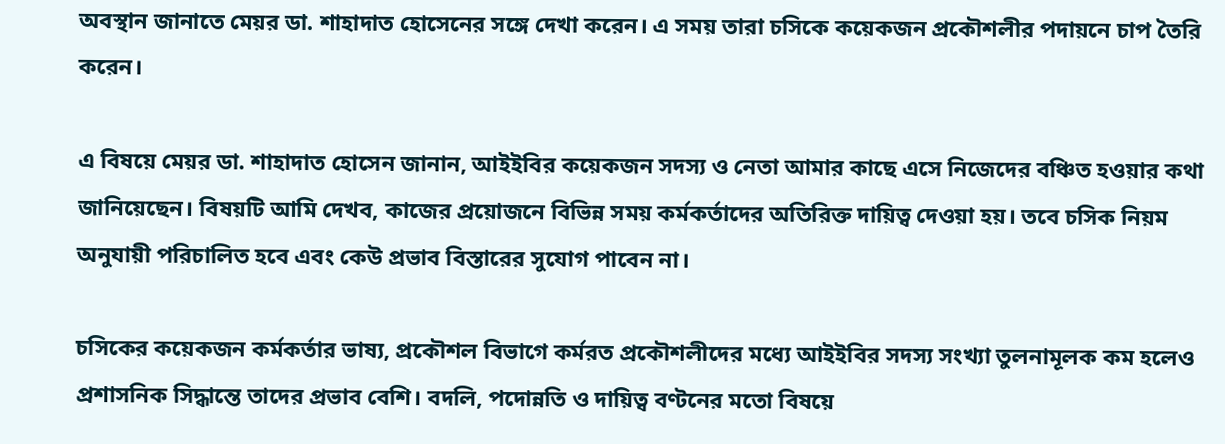অবস্থান জানাতে মেয়র ডা. শাহাদাত হোসেনের সঙ্গে দেখা করেন। এ সময় তারা চসিকে কয়েকজন প্রকৌশলীর পদায়নে চাপ তৈরি করেন।

এ বিষয়ে মেয়র ডা. শাহাদাত হোসেন জানান, আইইবির কয়েকজন সদস্য ও নেতা আমার কাছে এসে নিজেদের বঞ্চিত হওয়ার কথা জানিয়েছেন। বিষয়টি আমি দেখব, কাজের প্রয়োজনে বিভিন্ন সময় কর্মকর্তাদের অতিরিক্ত দায়িত্ব দেওয়া হয়। তবে চসিক নিয়ম অনুযায়ী পরিচালিত হবে এবং কেউ প্রভাব বিস্তারের সুযোগ পাবেন না।

চসিকের কয়েকজন কর্মকর্তার ভাষ্য, প্রকৌশল বিভাগে কর্মরত প্রকৌশলীদের মধ্যে আইইবির সদস্য সংখ্যা তুলনামূলক কম হলেও প্রশাসনিক সিদ্ধান্তে তাদের প্রভাব বেশি। বদলি, পদোন্নতি ও দায়িত্ব বণ্টনের মতো বিষয়ে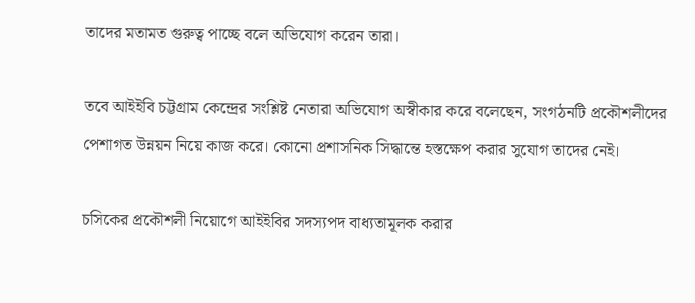তাদের মতামত গুরুত্ব পাচ্ছে বলে অভিযোগ করেন তারা।

তবে আইইবি চট্টগ্রাম কেন্দ্রের সংশ্লিষ্ট নেতারা অভিযোগ অস্বীকার করে বলেছেন, সংগঠনটি প্রকৌশলীদের পেশাগত উন্নয়ন নিয়ে কাজ করে। কোনো প্রশাসনিক সিদ্ধান্তে হস্তক্ষেপ করার সুযোগ তাদের নেই।

চসিকের প্রকৌশলী নিয়োগে আইইবির সদস্যপদ বাধ্যতামূলক করার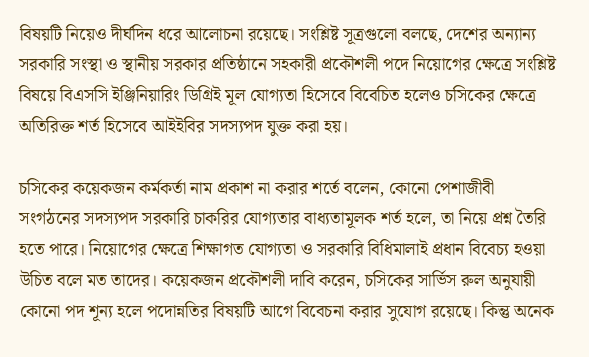বিষয়টি নিয়েও দীর্ঘদিন ধরে আলোচনা রয়েছে। সংশ্লিষ্ট সূত্রগুলো বলছে, দেশের অন্যান্য সরকারি সংস্থা ও স্থানীয় সরকার প্রতিষ্ঠানে সহকারী প্রকৌশলী পদে নিয়োগের ক্ষেত্রে সংশ্লিষ্ট বিষয়ে বিএসসি ইঞ্জিনিয়ারিং ডিগ্রিই মূল যোগ্যতা হিসেবে বিবেচিত হলেও চসিকের ক্ষেত্রে অতিরিক্ত শর্ত হিসেবে আইইবির সদস্যপদ যুক্ত করা হয়।

চসিকের কয়েকজন কর্মকর্তা নাম প্রকাশ না করার শর্তে বলেন, কোনো পেশাজীবী সংগঠনের সদস্যপদ সরকারি চাকরির যোগ্যতার বাধ্যতামূলক শর্ত হলে, তা নিয়ে প্রশ্ন তৈরি হতে পারে। নিয়োগের ক্ষেত্রে শিক্ষাগত যোগ্যতা ও সরকারি বিধিমালাই প্রধান বিবেচ্য হওয়া উচিত বলে মত তাদের। কয়েকজন প্রকৌশলী দাবি করেন, চসিকের সার্ভিস রুল অনুযায়ী কোনো পদ শূন্য হলে পদোন্নতির বিষয়টি আগে বিবেচনা করার সুযোগ রয়েছে। কিন্তু অনেক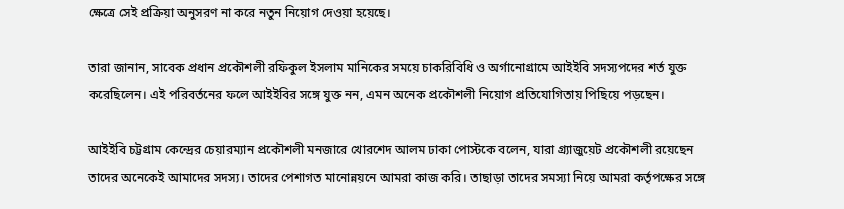ক্ষেত্রে সেই প্রক্রিয়া অনুসরণ না করে নতুন নিয়োগ দেওয়া হয়েছে।

তারা জানান, সাবেক প্রধান প্রকৌশলী রফিকুল ইসলাম মানিকের সময়ে চাকরিবিধি ও অর্গানোগ্রামে আইইবি সদস্যপদের শর্ত যুক্ত করেছিলেন। এই পরিবর্তনের ফলে আইইবির সঙ্গে যুক্ত নন, এমন অনেক প্রকৌশলী নিয়োগ প্রতিযোগিতায় পিছিয়ে পড়ছেন।

আইইবি চট্টগ্রাম কেন্দ্রের চেয়ারম্যান প্রকৌশলী মনজারে খোরশেদ আলম ঢাকা পোস্টকে বলেন, যারা গ্র‍্যাজুয়েট প্রকৌশলী রয়েছেন তাদের অনেকেই আমাদের সদস্য। তাদের পেশাগত মানোন্নয়নে আমরা কাজ করি। তাছাড়া তাদের সমস্যা নিয়ে আমরা কর্তৃপক্ষের সঙ্গে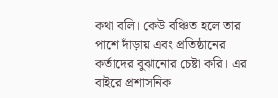কথা বলি। কেউ বঞ্চিত হলে তার পাশে দাঁড়ায় এবং প্রতিষ্ঠানের কর্তাদের বুঝানোর চেষ্টা করি। এর বাইরে প্রশাসনিক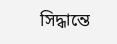সিদ্ধান্তে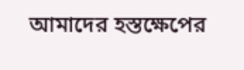আমাদের হস্তক্ষেপের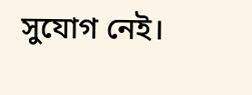সুযোগ নেই।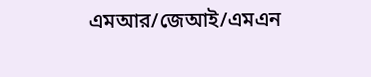এমআর/জেআই/এমএন